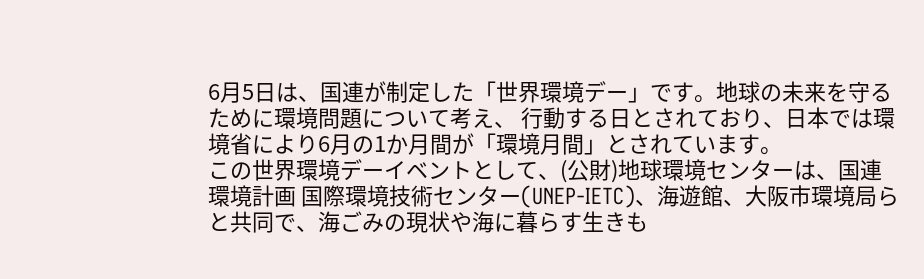6月5日は、国連が制定した「世界環境デー」です。地球の未来を守るために環境問題について考え、 行動する日とされており、日本では環境省により6月の1か月間が「環境月間」とされています。
この世界環境デーイベントとして、(公財)地球環境センターは、国連環境計画 国際環境技術センター(UNEP-IETC)、海遊館、大阪市環境局らと共同で、海ごみの現状や海に暮らす生きも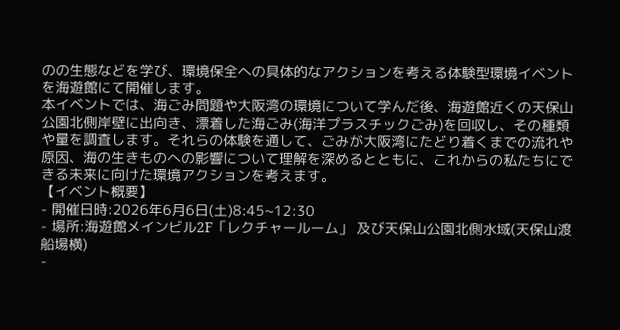のの生態などを学び、環境保全への具体的なアクションを考える体験型環境イベントを海遊館にて開催します。
本イベントでは、海ごみ問題や大阪湾の環境について学んだ後、海遊館近くの天保山公園北側岸壁に出向き、漂着した海ごみ(海洋プラスチックごみ)を回収し、その種類や量を調査します。それらの体験を通して、ごみが大阪湾にたどり着くまでの流れや原因、海の生きものへの影響について理解を深めるとともに、これからの私たちにできる未来に向けた環境アクションを考えます。
【イベント概要】
- 開催日時:2026年6月6日(土)8:45~12:30
- 場所:海遊館メインビル2F「レクチャールーム」 及び天保山公園北側水域(天保山渡船場横)
-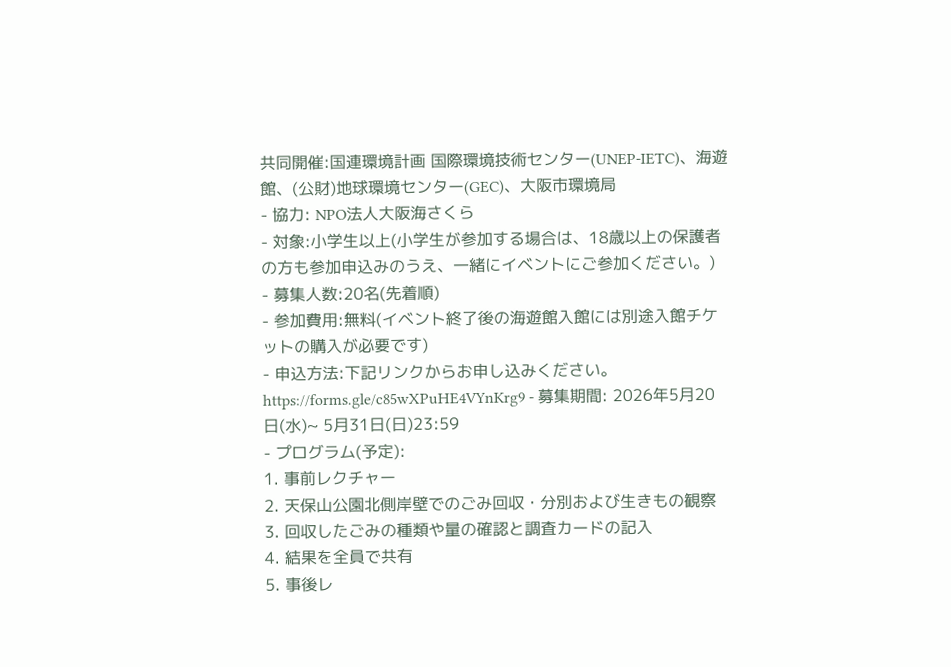共同開催:国連環境計画 国際環境技術センター(UNEP-IETC)、海遊館、(公財)地球環境センター(GEC)、大阪市環境局
- 協力: NPO法人大阪海さくら
- 対象:小学生以上(小学生が参加する場合は、18歳以上の保護者の方も参加申込みのうえ、一緒にイベントにご参加ください。)
- 募集人数:20名(先着順)
- 参加費用:無料(イベント終了後の海遊館入館には別途入館チケットの購入が必要です)
- 申込方法:下記リンクからお申し込みください。
https://forms.gle/c85wXPuHE4VYnKrg9 - 募集期間: 2026年5月20日(水)~ 5月31日(日)23:59
- プログラム(予定):
1. 事前レクチャー
2. 天保山公園北側岸壁でのごみ回収・分別および生きもの観察
3. 回収したごみの種類や量の確認と調査カードの記入
4. 結果を全員で共有
5. 事後レ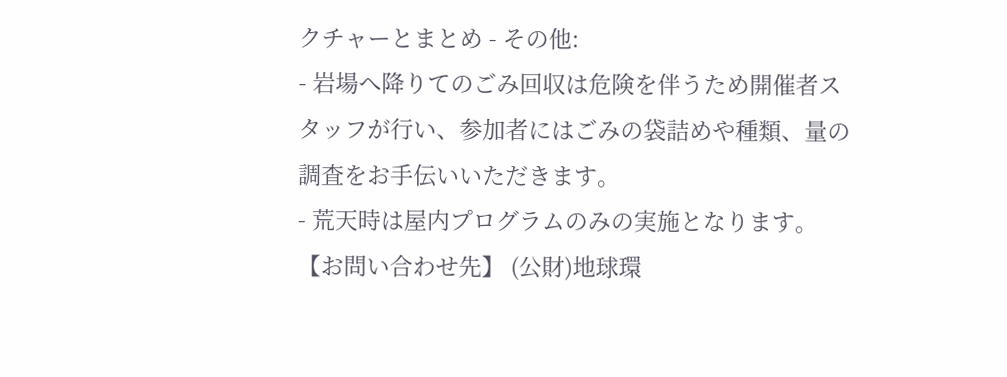クチャーとまとめ - その他:
- 岩場へ降りてのごみ回収は危険を伴うため開催者スタッフが行い、参加者にはごみの袋詰めや種類、量の調査をお手伝いいただきます。
- 荒天時は屋内プログラムのみの実施となります。
【お問い合わせ先】 (公財)地球環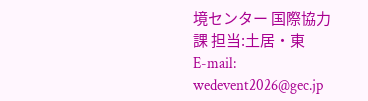境センター 国際協力課 担当:土居・東
E-mail: wedevent2026@gec.jp